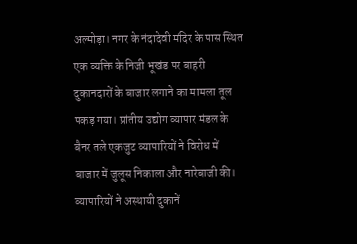अल्मोड़ा। नगर के नंदादेवी मंदिर के पास स्थित एक व्यक्ति के निजी भूखंड पर बाहरी दुकानदारों के बाजार लगाने का मामला तूल पकड़ गया। प्रांतीय उद्योग व्यापार मंडल के बैनर तले एकजुट व्यापारियों ने विरोध में बाजार में जुलूस निकाला और नारेबाजी की।
व्यापारियों ने अस्थायी दुकानें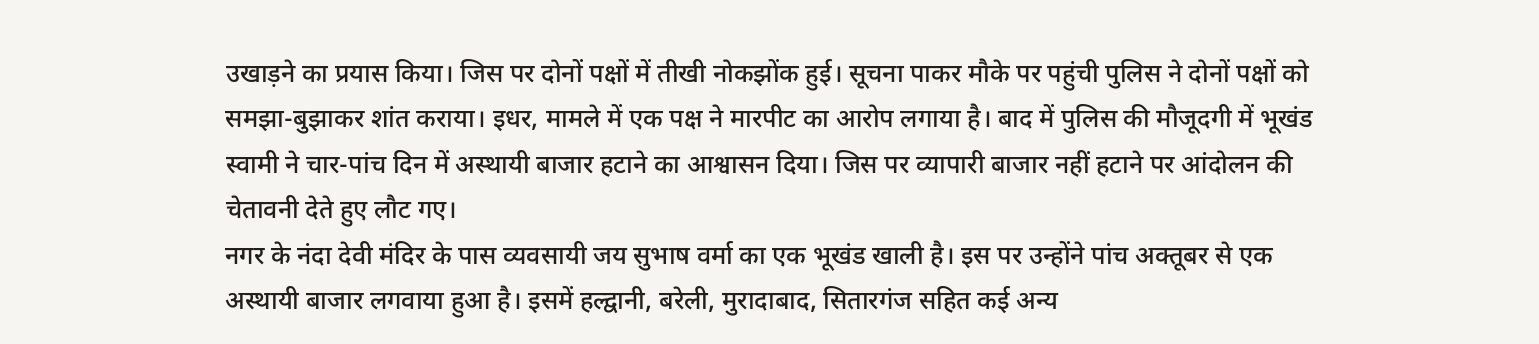उखाड़ने का प्रयास किया। जिस पर दोनों पक्षों में तीखी नोकझोंक हुई। सूचना पाकर मौके पर पहुंची पुलिस ने दोनों पक्षों को समझा-बुझाकर शांत कराया। इधर, मामले में एक पक्ष ने मारपीट का आरोप लगाया है। बाद में पुलिस की मौजूदगी में भूखंड स्वामी ने चार-पांच दिन में अस्थायी बाजार हटाने का आश्वासन दिया। जिस पर व्यापारी बाजार नहीं हटाने पर आंदोलन की चेतावनी देते हुए लौट गए।
नगर के नंदा देवी मंदिर के पास व्यवसायी जय सुभाष वर्मा का एक भूखंड खाली है। इस पर उन्होंने पांच अक्तूबर से एक अस्थायी बाजार लगवाया हुआ है। इसमें हल्द्वानी, बरेली, मुरादाबाद, सितारगंज सहित कई अन्य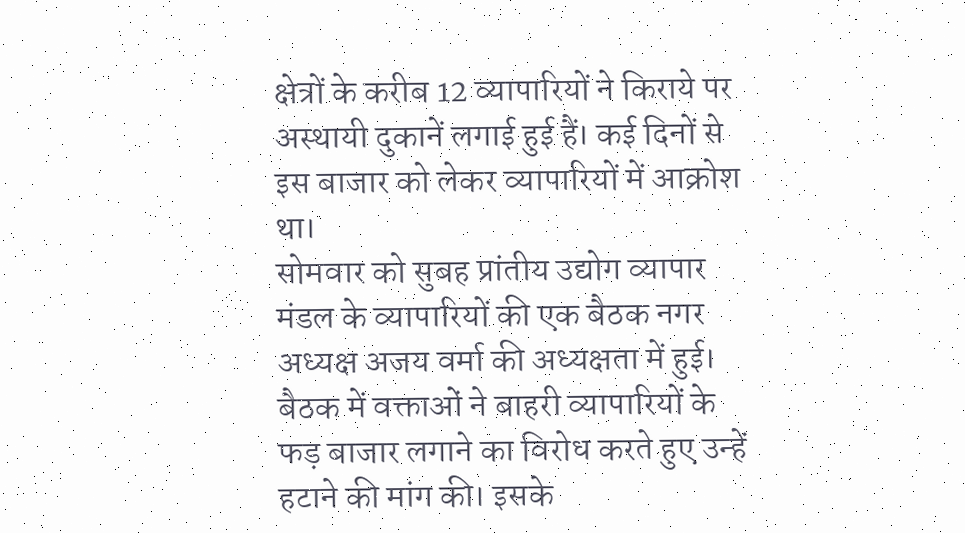क्षेत्रों के करीब 12 व्यापारियों ने किराये पर अस्थायी दुकानें लगाई हुई हैं। कई दिनों से इस बाजार को लेकर व्यापारियों में आक्रोश था।
सोमवार को सुबह प्रांतीय उद्योग व्यापार मंडल के व्यापारियों की एक बैठक नगर अध्यक्ष अजय वर्मा की अध्यक्षता में हुई। बैठक में वक्ताओं ने बाहरी व्यापारियों के फड़ बाजार लगाने का विरोध करते हुए उन्हें हटाने की मांग की। इसके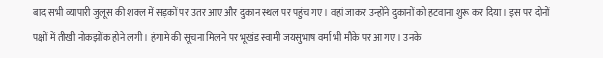बाद सभी व्यापारी जुलूस की शक्ल में सड़कों पर उतर आए और दुकान स्थल पर पहुंच गए। वहां जाकर उन्होंने दुकानों को हटवाना शुरू कर दिया। इस पर दोनों पक्षों में तीखी नोकझोंक होने लगी। हंगामे की सूचना मिलने पर भूखंड स्वामी जयसुभाष वर्मा भी मौके पर आ गए। उनके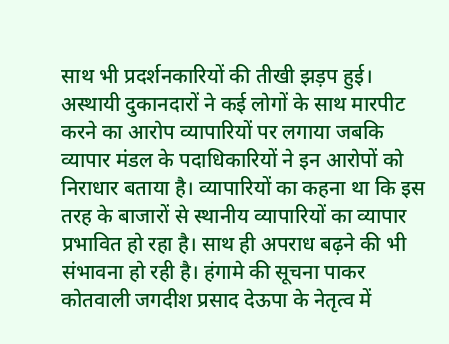साथ भी प्रदर्शनकारियों की तीखी झड़प हुई।
अस्थायी दुकानदारों ने कई लोगों के साथ मारपीट करने का आरोप व्यापारियों पर लगाया जबकि व्यापार मंडल के पदाधिकारियों ने इन आरोपों को निराधार बताया है। व्यापारियों का कहना था कि इस तरह के बाजारों से स्थानीय व्यापारियों का व्यापार प्रभावित हो रहा है। साथ ही अपराध बढ़ने की भी संभावना हो रही है। हंगामे की सूचना पाकर कोतवाली जगदीश प्रसाद देऊपा के नेतृत्व में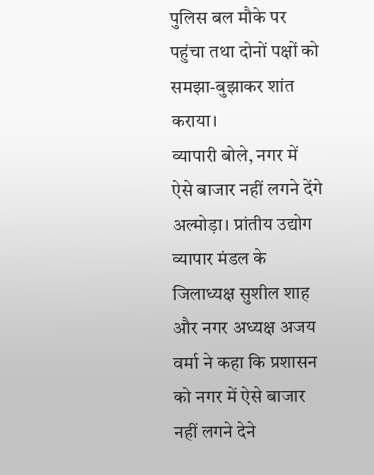पुलिस बल मौके पर पहुंचा तथा दोनों पक्षों को समझा-बुझाकर शांत कराया।
व्यापारी बोले, नगर में ऐसे बाजार नहीं लगने देंगे
अल्मोड़ा। प्रांतीय उद्योग व्यापार मंडल के जिलाध्यक्ष सुशील शाह और नगर अध्यक्ष अजय वर्मा ने कहा कि प्रशासन को नगर में ऐसे बाजार नहीं लगने देने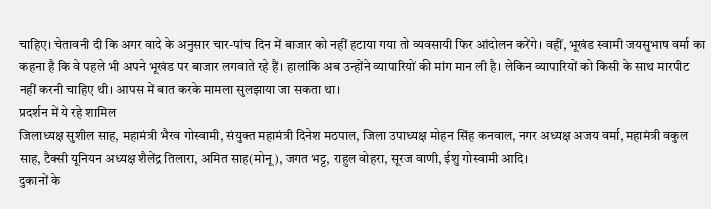चाहिए। चेतावनी दी कि अगर वादे के अनुसार चार-पांच दिन में बाजार को नहीं हटाया गया तो व्यवसायी फिर आंदोलन करेंगे। वहीं, भूखंड स्वामी जयसुभाष वर्मा का कहना है कि वे पहले भी अपने भूखंड पर बाजार लगवाते रहे हैं। हालांकि अब उन्होंने व्यापारियों की मांग मान ली है। लेकिन व्यापारियों को किसी के साथ मारपीट नहीं करनी चाहिए थी। आपस में बात करके मामला सुलझाया जा सकता था।
प्रदर्शन में ये रहे शामिल
जिलाध्यक्ष सुशील साह, महामंत्री भैरव गोस्वामी, संयुक्त महामंत्री दिनेश मठपाल, जिला उपाध्यक्ष मोहन सिंह कनवाल, नगर अध्यक्ष अजय वर्मा, महामंत्री वकुल साह, टैक्सी यूनियन अध्यक्ष शैलेंद्र तिलारा, अमित साह(मोनू), जगत भट्ट, राहुल वोहरा, सूरज वाणी, ईशु गोस्वामी आदि।
दुकानों के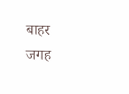बाहर जगह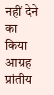नहीं देने का किया आग्रह
प्रांतीय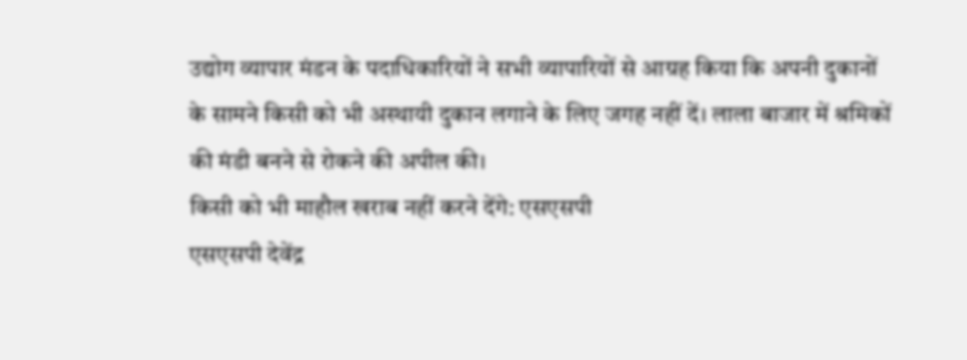उद्योग व्यापार मंडन के पदाधिकारियों ने सभी व्यापारियों से आग्रह किया कि अपनी दुकानों के सामने किसी को भी अस्थायी दुकान लगाने के लिए जगह नहीं दें। लाला बाजार में श्रमिकों की मंडी बनने से रोकने की अपील की।
किसी को भी माहौल खराब नहीं करने देंगे: एसएसपी
एसएसपी देवेंद्र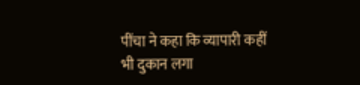पींचा ने कहा कि व्यापारी कहीं भी दुकान लगा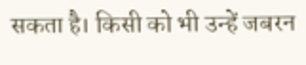सकता है। किसी को भी उन्हें जबरन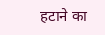हटाने का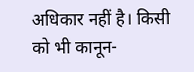अधिकार नहीं है। किसी को भी कानून-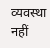व्यवस्था नहीं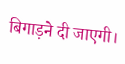बिगाड़ने दी जाएगी।